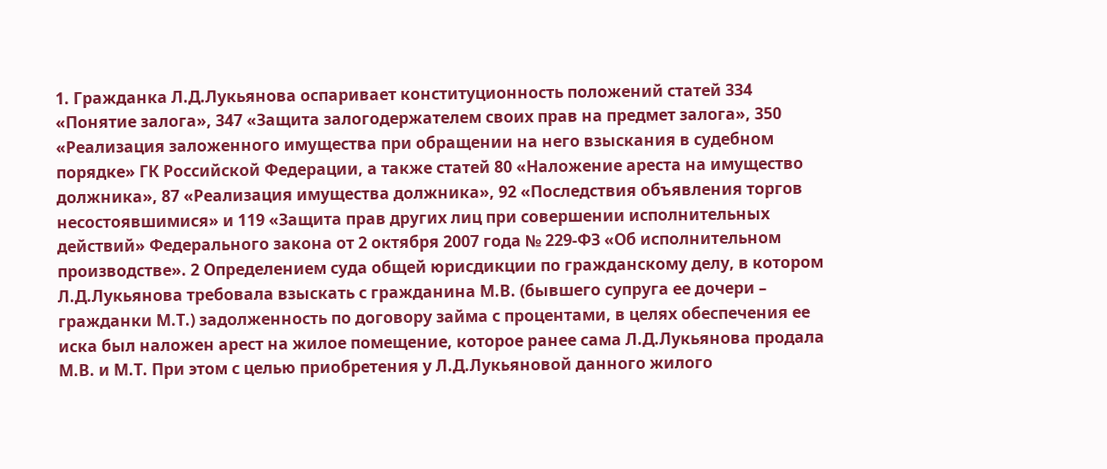1. Гражданка Л.Д.Лукьянова оспаривает конституционность положений статей 334 «Понятие залога», 347 «Защита залогодержателем своих прав на предмет залога», 350 «Реализация заложенного имущества при обращении на него взыскания в судебном порядке» ГК Российской Федерации, а также статей 80 «Наложение ареста на имущество должника», 87 «Реализация имущества должника», 92 «Последствия объявления торгов несостоявшимися» и 119 «Защита прав других лиц при совершении исполнительных действий» Федерального закона от 2 октября 2007 года № 229-ФЗ «Об исполнительном производстве». 2 Определением суда общей юрисдикции по гражданскому делу, в котором Л.Д.Лукьянова требовала взыскать с гражданина М.В. (бывшего супруга ее дочери – гражданки М.Т.) задолженность по договору займа с процентами, в целях обеспечения ее иска был наложен арест на жилое помещение, которое ранее сама Л.Д.Лукьянова продала М.В. и М.Т. При этом с целью приобретения у Л.Д.Лукьяновой данного жилого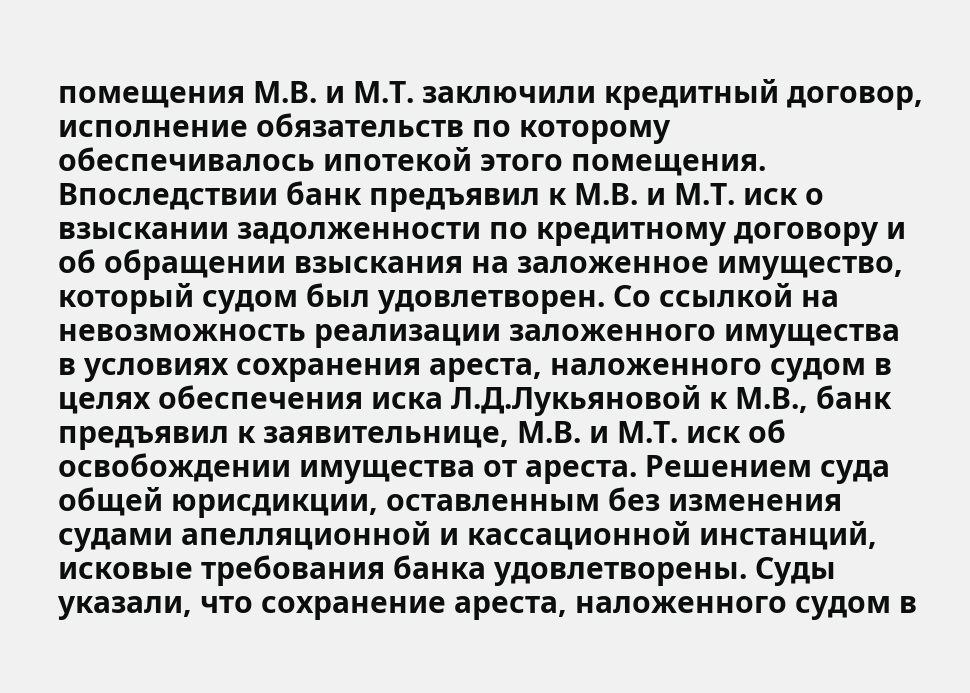помещения М.В. и М.Т. заключили кредитный договор, исполнение обязательств по которому обеспечивалось ипотекой этого помещения. Впоследствии банк предъявил к М.В. и М.Т. иск о взыскании задолженности по кредитному договору и об обращении взыскания на заложенное имущество, который судом был удовлетворен. Со ссылкой на невозможность реализации заложенного имущества в условиях сохранения ареста, наложенного судом в целях обеспечения иска Л.Д.Лукьяновой к М.В., банк предъявил к заявительнице, М.В. и М.Т. иск об освобождении имущества от ареста. Решением суда общей юрисдикции, оставленным без изменения судами апелляционной и кассационной инстанций, исковые требования банка удовлетворены. Суды указали, что сохранение ареста, наложенного судом в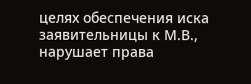целях обеспечения иска заявительницы к М.В., нарушает права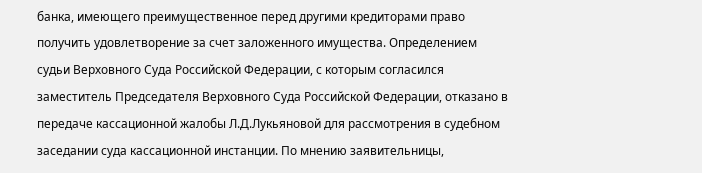банка, имеющего преимущественное перед другими кредиторами право получить удовлетворение за счет заложенного имущества. Определением судьи Верховного Суда Российской Федерации, с которым согласился заместитель Председателя Верховного Суда Российской Федерации, отказано в передаче кассационной жалобы Л.Д.Лукьяновой для рассмотрения в судебном заседании суда кассационной инстанции. По мнению заявительницы,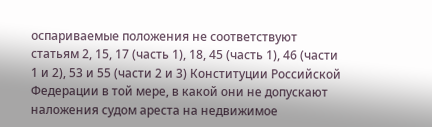оспариваемые положения не соответствуют статьям 2, 15, 17 (часть 1), 18, 45 (часть 1), 46 (части 1 и 2), 53 и 55 (части 2 и 3) Конституции Российской Федерации в той мере, в какой они не допускают наложения судом ареста на недвижимое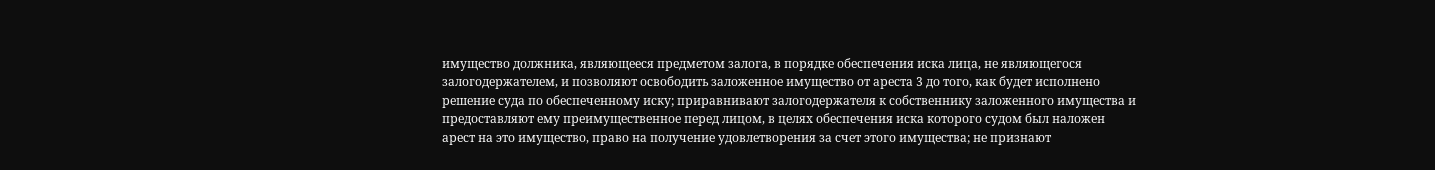имущество должника, являющееся предметом залога, в порядке обеспечения иска лица, не являющегося залогодержателем, и позволяют освободить заложенное имущество от ареста 3 до того, как будет исполнено решение суда по обеспеченному иску; приравнивают залогодержателя к собственнику заложенного имущества и предоставляют ему преимущественное перед лицом, в целях обеспечения иска которого судом был наложен арест на это имущество, право на получение удовлетворения за счет этого имущества; не признают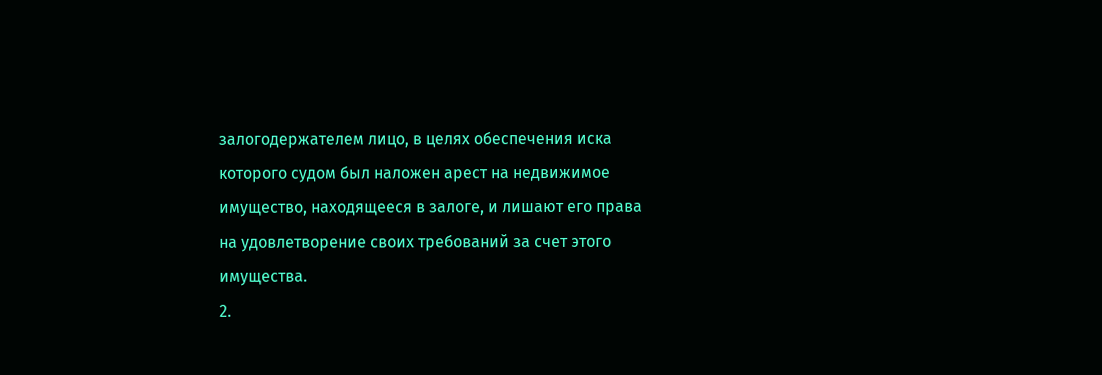залогодержателем лицо, в целях обеспечения иска которого судом был наложен арест на недвижимое имущество, находящееся в залоге, и лишают его права на удовлетворение своих требований за счет этого имущества.
2.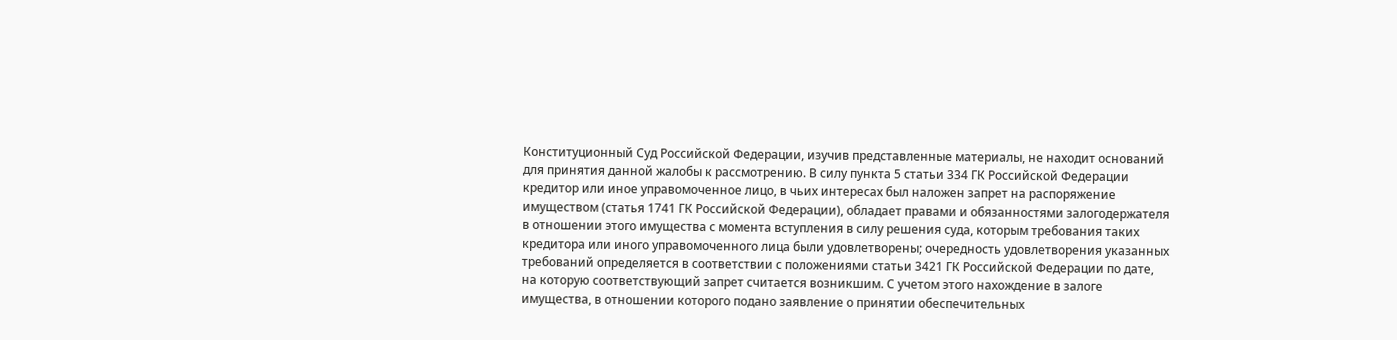Конституционный Суд Российской Федерации, изучив представленные материалы, не находит оснований для принятия данной жалобы к рассмотрению. В силу пункта 5 статьи 334 ГК Российской Федерации кредитор или иное управомоченное лицо, в чьих интересах был наложен запрет на распоряжение имуществом (статья 1741 ГК Российской Федерации), обладает правами и обязанностями залогодержателя в отношении этого имущества с момента вступления в силу решения суда, которым требования таких кредитора или иного управомоченного лица были удовлетворены; очередность удовлетворения указанных требований определяется в соответствии с положениями статьи 3421 ГК Российской Федерации по дате, на которую соответствующий запрет считается возникшим. С учетом этого нахождение в залоге имущества, в отношении которого подано заявление о принятии обеспечительных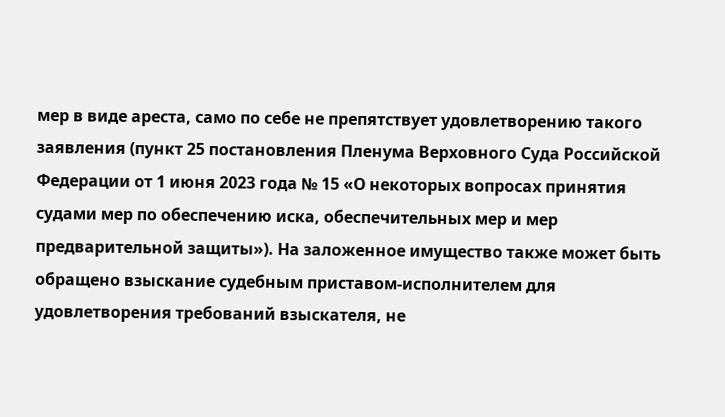мер в виде ареста, само по себе не препятствует удовлетворению такого заявления (пункт 25 постановления Пленума Верховного Суда Российской Федерации от 1 июня 2023 года № 15 «О некоторых вопросах принятия судами мер по обеспечению иска, обеспечительных мер и мер предварительной защиты»). На заложенное имущество также может быть обращено взыскание судебным приставом-исполнителем для удовлетворения требований взыскателя, не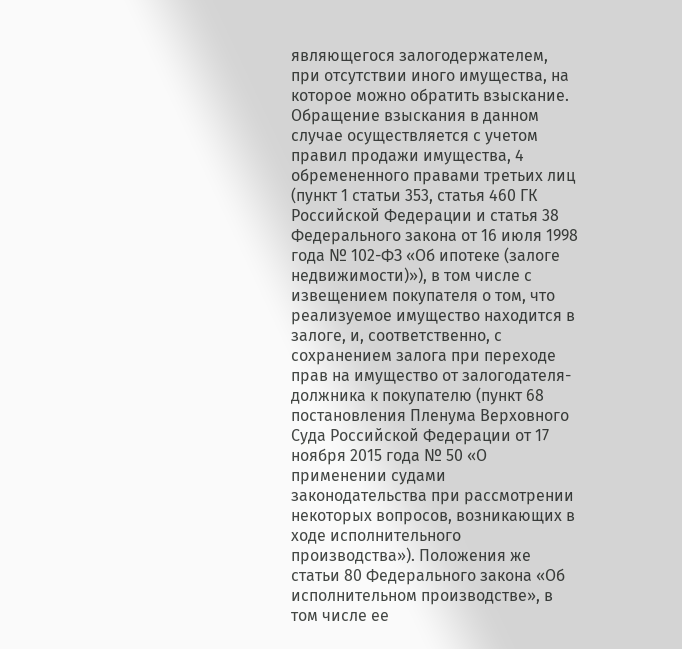являющегося залогодержателем, при отсутствии иного имущества, на которое можно обратить взыскание. Обращение взыскания в данном случае осуществляется с учетом правил продажи имущества, 4 обремененного правами третьих лиц (пункт 1 статьи 353, статья 460 ГК Российской Федерации и статья 38 Федерального закона от 16 июля 1998 года № 102-ФЗ «Об ипотеке (залоге недвижимости)»), в том числе с извещением покупателя о том, что реализуемое имущество находится в залоге, и, соответственно, с сохранением залога при переходе прав на имущество от залогодателя-должника к покупателю (пункт 68 постановления Пленума Верховного Суда Российской Федерации от 17 ноября 2015 года № 50 «О применении судами законодательства при рассмотрении некоторых вопросов, возникающих в ходе исполнительного производства»). Положения же статьи 80 Федерального закона «Об исполнительном производстве», в том числе ее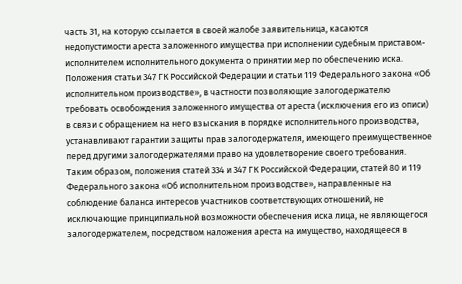часть 31, на которую ссылается в своей жалобе заявительница, касаются недопустимости ареста заложенного имущества при исполнении судебным приставом-исполнителем исполнительного документа о принятии мер по обеспечению иска. Положения статьи 347 ГК Российской Федерации и статьи 119 Федерального закона «Об исполнительном производстве», в частности позволяющие залогодержателю требовать освобождения заложенного имущества от ареста (исключения его из описи) в связи с обращением на него взыскания в порядке исполнительного производства, устанавливают гарантии защиты прав залогодержателя, имеющего преимущественное перед другими залогодержателями право на удовлетворение своего требования. Таким образом, положения статей 334 и 347 ГК Российской Федерации, статей 80 и 119 Федерального закона «Об исполнительном производстве», направленные на соблюдение баланса интересов участников соответствующих отношений, не исключающие принципиальной возможности обеспечения иска лица, не являющегося залогодержателем, посредством наложения ареста на имущество, находящееся в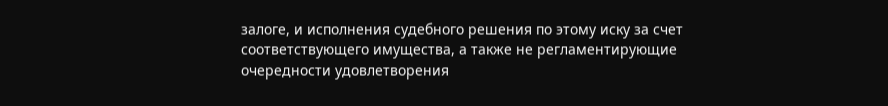залоге, и исполнения судебного решения по этому иску за счет соответствующего имущества, а также не регламентирующие очередности удовлетворения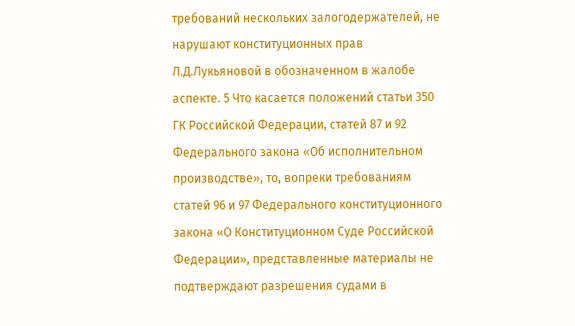требований нескольких залогодержателей, не нарушают конституционных прав Л.Д.Лукьяновой в обозначенном в жалобе аспекте. 5 Что касается положений статьи 350 ГК Российской Федерации, статей 87 и 92 Федерального закона «Об исполнительном производстве», то, вопреки требованиям статей 96 и 97 Федерального конституционного закона «О Конституционном Суде Российской Федерации», представленные материалы не подтверждают разрешения судами в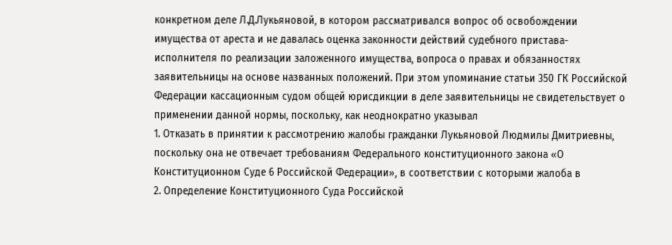конкретном деле Л.Д.Лукьяновой, в котором рассматривался вопрос об освобождении имущества от ареста и не давалась оценка законности действий судебного пристава-исполнителя по реализации заложенного имущества, вопроса о правах и обязанностях заявительницы на основе названных положений. При этом упоминание статьи 350 ГК Российской Федерации кассационным судом общей юрисдикции в деле заявительницы не свидетельствует о применении данной нормы, поскольку, как неоднократно указывал
1. Отказать в принятии к рассмотрению жалобы гражданки Лукьяновой Людмилы Дмитриевны, поскольку она не отвечает требованиям Федерального конституционного закона «О Конституционном Суде 6 Российской Федерации», в соответствии с которыми жалоба в
2. Определение Конституционного Суда Российской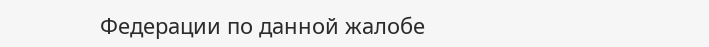Федерации по данной жалобе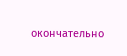окончательно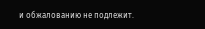и обжалованию не подлежит.